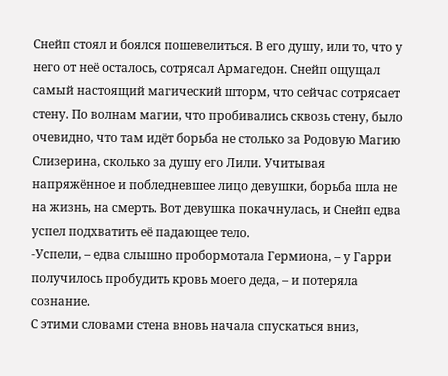Снейп стоял и боялся пошевелиться. В его душу, или то, что у него от неё осталось, сотрясал Армагедон. Снейп ощущал самый настоящий магический шторм, что сейчас сотрясает стену. По волнам магии, что пробивались сквозь стену, было очевидно, что там идёт борьба не столько за Родовую Магию Слизерина, сколько за душу его Лили. Учитывая напряжённое и побледневшее лицо девушки, борьба шла не на жизнь, на смерть. Вот девушка покачнулась, и Снейп едва успел подхватить её падающее тело.
-Успели, – едва слышно пробормотала Гермиона, – у Гарри получилось пробудить кровь моего деда, – и потеряла сознание.
С этими словами стена вновь начала спускаться вниз,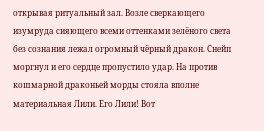открывая ритуальный зал. Возле сверкающего изумруда сияющего всеми оттенками зелёного света без сознания лежал огромный чёрный дракон. Снейп моргнул и его сердце пропустило удар. На против кошмарной драконьей морды стояла вполне материальная Лили. Его Лили! Вот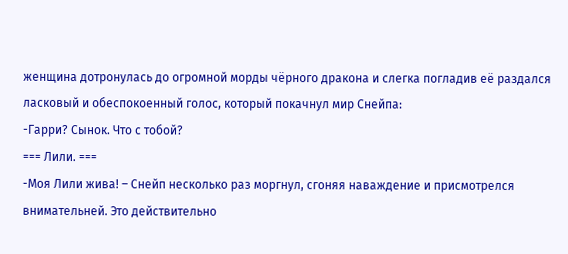женщина дотронулась до огромной морды чёрного дракона и слегка погладив её раздался ласковый и обеспокоенный голос, который покачнул мир Снейпа:
-Гарри? Сынок. Что с тобой?
=== Лили. ===
-Моя Лили жива! – Снейп несколько раз моргнул, сгоняя наваждение и присмотрелся внимательней. Это действительно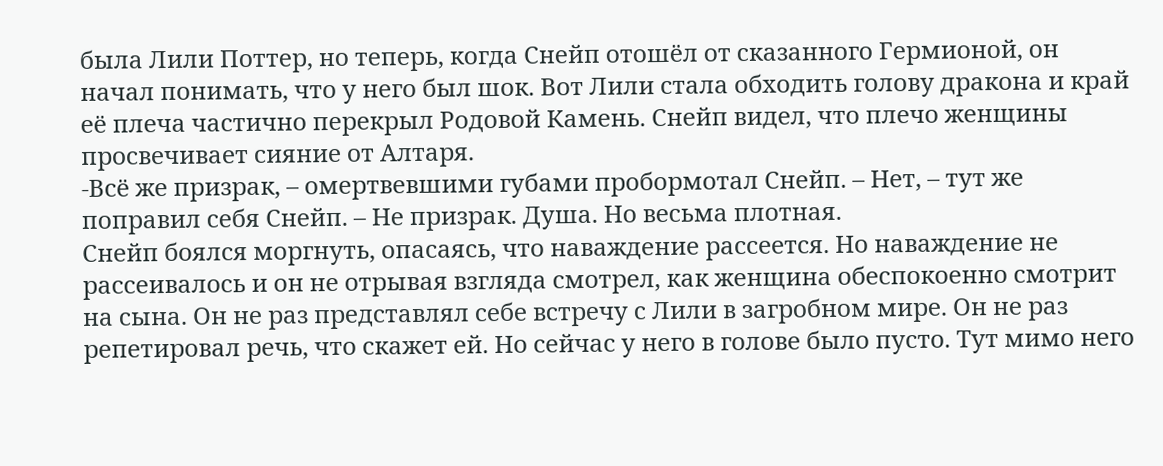была Лили Поттер, но теперь, когда Снейп отошёл от сказанного Гермионой, он начал понимать, что у него был шок. Вот Лили стала обходить голову дракона и край её плеча частично перекрыл Родовой Камень. Снейп видел, что плечо женщины просвечивает сияние от Алтаря.
-Всё же призрак, – омертвевшими губами пробормотал Снейп. – Нет, – тут же поправил себя Снейп. – Не призрак. Душа. Но весьма плотная.
Снейп боялся моргнуть, опасаясь, что наваждение рассеется. Но наваждение не рассеивалось и он не отрывая взгляда смотрел, как женщина обеспокоенно смотрит на сына. Он не раз представлял себе встречу с Лили в загробном мире. Он не раз репетировал речь, что скажет ей. Но сейчас у него в голове было пусто. Тут мимо него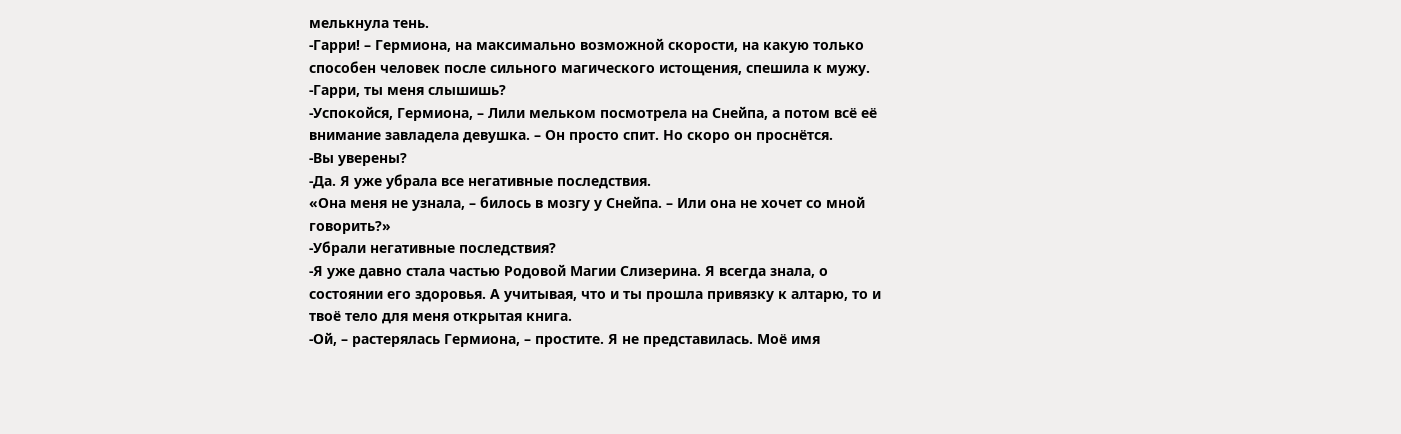мелькнула тень.
-Гарри! – Гермиона, на максимально возможной скорости, на какую только способен человек после сильного магического истощения, спешила к мужу.
-Гарри, ты меня слышишь?
-Успокойся, Гермиона, – Лили мельком посмотрела на Снейпа, а потом всё её внимание завладела девушка. – Он просто спит. Но скоро он проснётся.
-Вы уверены?
-Да. Я уже убрала все негативные последствия.
«Она меня не узнала, – билось в мозгу у Снейпа. – Или она не хочет со мной говорить?»
-Убрали негативные последствия?
-Я уже давно стала частью Родовой Магии Слизерина. Я всегда знала, о состоянии его здоровья. А учитывая, что и ты прошла привязку к алтарю, то и твоё тело для меня открытая книга.
-Ой, – растерялась Гермиона, – простите. Я не представилась. Моё имя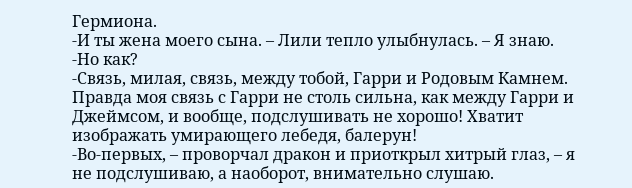Гермиона.
-И ты жена моего сына. – Лили тепло улыбнулась. – Я знаю.
-Но как?
-Связь, милая, связь, между тобой, Гарри и Родовым Камнем. Правда моя связь с Гарри не столь сильна, как между Гарри и Джеймсом, и вообще, подслушивать не хорошо! Хватит изображать умирающего лебедя, балерун!
-Во-первых, – проворчал дракон и приоткрыл хитрый глаз, – я не подслушиваю, а наоборот, внимательно слушаю.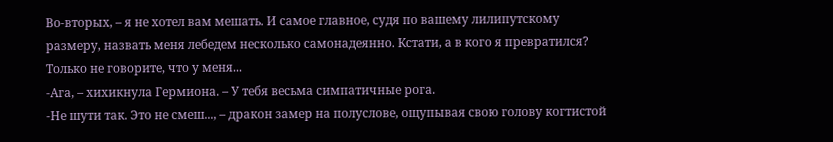Во-вторых, – я не хотел вам мешать. И самое главное, судя по вашему лилипутскому размеру, назвать меня лебедем несколько самонадеянно. Кстати, а в кого я превратился? Только не говорите, что у меня...
-Ага, – хихикнула Гермиона. – У тебя весьма симпатичные рога.
-Не шути так. Это не смеш..., – дракон замер на полуслове, ощупывая свою голову когтистой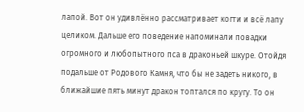лапой. Вот он удивлённо рассматривает когти и всё лапу целиком. Дальше его поведение напоминали повадки огромного и любопытного пса в драконьей шкуре. Отойдя подальше от Родового Камня, что бы не задеть никого, в ближайшие пять минут дракон топтался по кругу. То он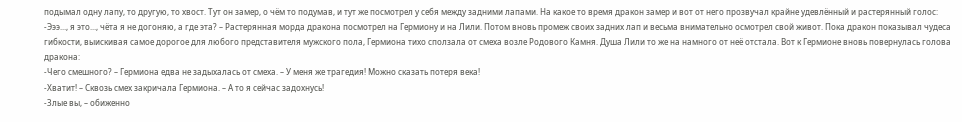подымал одну лапу, то другую, то хвост. Тут он замер, о чём то подумав, и тут же посмотрел у себя между задними лапами. На какое то время дракон замер и вот от него прозвучал крайне удевлённый и растерянный голос:
-Эээ..., я это..., чёта я не догоняю, а где эта? – Растерянная морда дракона посмотрел на Гермиону и на Лили. Потом вновь промеж своих задних лап и весьма внимательно осмотрел свой живот. Пока дракон показывал чудеса гибкости, выискивая самое дорогое для любого представителя мужского пола, Гермиона тихо сползала от смеха возле Родового Камня. Душа Лили то же на намного от неё отстала. Вот к Гермионе вновь повернулась голова дракона:
-Чего смешного? – Гермиона едва не задыхалась от смеха. – У меня же трагедия! Можно сказать потеря века!
-Хватит! – Сквозь смех закричала Гермиона. – А то я сейчас задохнусь!
-Злые вы, – обиженно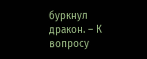буркнул дракон. – К вопросу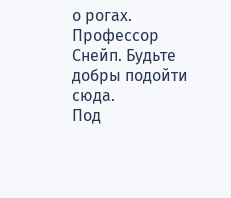о рогах. Профессор Снейп. Будьте добры подойти сюда.
Под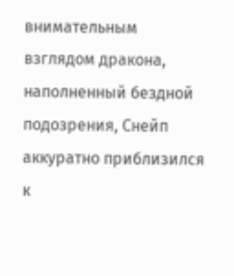внимательным взглядом дракона, наполненный бездной подозрения, Снейп аккуратно приблизился к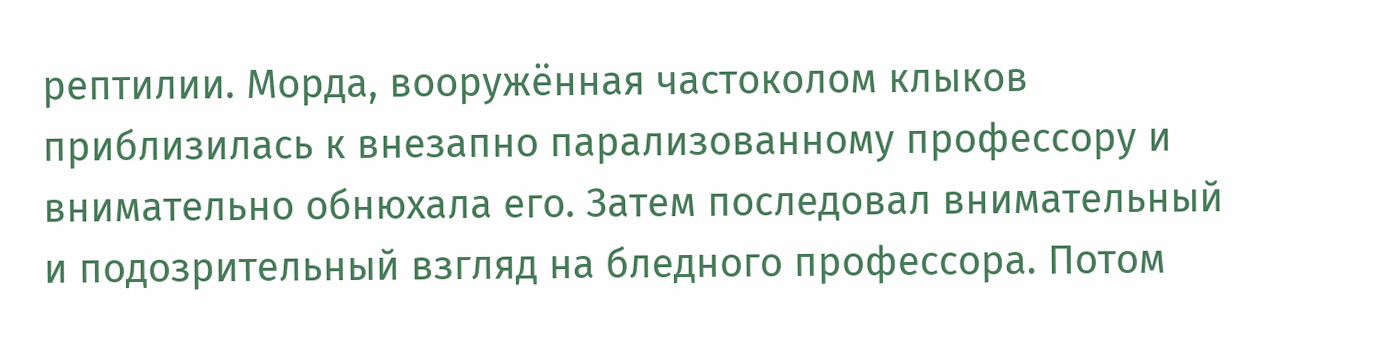рептилии. Морда, вооружённая частоколом клыков приблизилась к внезапно парализованному профессору и внимательно обнюхала его. Затем последовал внимательный и подозрительный взгляд на бледного профессора. Потом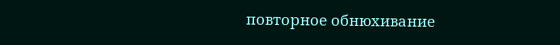повторное обнюхивание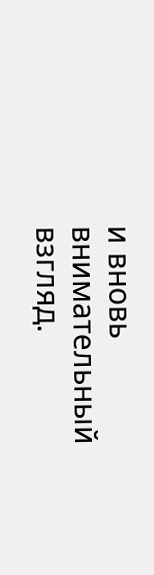и вновь внимательный взгляд.